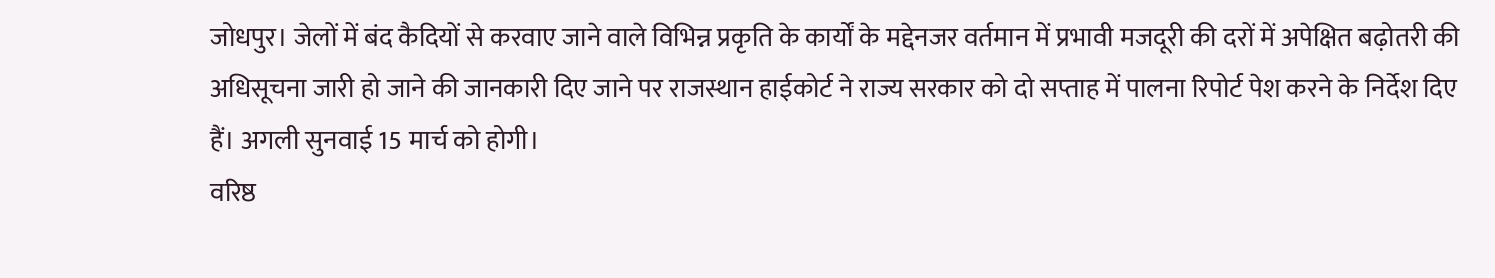जोधपुर। जेलों में बंद कैदियों से करवाए जाने वाले विभिन्न प्रकृति के कार्यों के मद्देनजर वर्तमान में प्रभावी मजदूरी की दरों में अपेक्षित बढ़ोतरी की अधिसूचना जारी हो जाने की जानकारी दिए जाने पर राजस्थान हाईकोर्ट ने राज्य सरकार को दो सप्ताह में पालना रिपोर्ट पेश करने के निर्देश दिए हैं। अगली सुनवाई 15 मार्च को होगी।
वरिष्ठ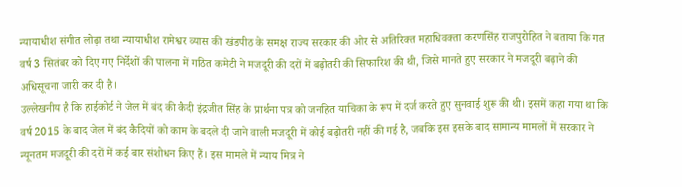न्यायाधीश संगीत लोढ़ा तथा न्यायाधीश रामेश्वर व्यास की खंडपीठ के समक्ष राज्य सरकार की ओर से अतिरिक्त महाधिवक्ता करणसिंह राजपुरोहित ने बताया कि गत वर्ष 3 सितंबर को दिए गए निर्देशों की पालना में गठित कमेटी ने मजदूरी की दरों में बढ़ोतरी की सिफारिश की थी, जिसे मानते हुए सरकार ने मजदूरी बढ़ाने की अधिसूचना जारी कर दी है।
उल्लेखनीय है कि हाईकोर्ट ने जेल में बंद की कैदी इंद्रजीत सिंह के प्रार्थना पत्र को जनहित याचिका के रूप में दर्ज करते हुए सुनवाई शुरू की थी। इसमें कहा गया था कि वर्ष 2015 के बाद जेल में बंद कैदियों को काम के बदले दी जाने वाली मजदूरी में कोई बढ़ोतरी नहीं की गई है, जबकि इस इसके बाद सामान्य मामलों में सरकार ने न्यूनतम मजदूरी की दरों में कई बार संशोधन किए हैं। इस मामले में न्याय मित्र ने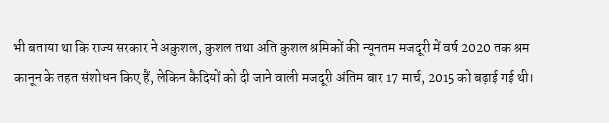भी बताया था कि राज्य सरकार ने अकुशल, कुशल तथा अति कुशल श्रमिकों की न्यूनतम मजदूरी में वर्ष 2020 तक श्रम कानून के तहत संशोधन किए हैं, लेकिन कैदियों को दी जाने वाली मजदूरी अंतिम बार 17 मार्च, 2015 को बढ़ाई गई थी।